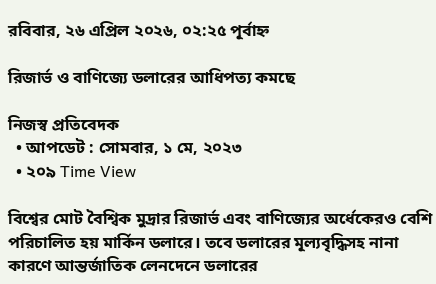রবিবার, ২৬ এপ্রিল ২০২৬, ০২:২৫ পূর্বাহ্ন

রিজার্ভ ও বাণিজ্যে ডলারের আধিপত্য কমছে

নিজস্ব প্রতিবেদক
  • আপডেট : সোমবার, ১ মে, ২০২৩
  • ২০৯ Time View

বিশ্বের মোট বৈশ্বিক মুদ্রার রিজার্ভ এবং বাণিজ্যের অর্ধেকেরও বেশি পরিচালিত হয় মার্কিন ডলারে। তবে ডলারের মূল্যবৃদ্ধিসহ নানা কারণে আন্তর্জাতিক লেনদেনে ডলারের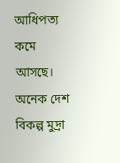আধিপত্য কমে আসছে। অনেক দেশ বিকল্প মুদ্রা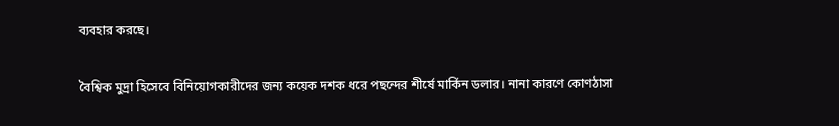ব্যবহার করছে।

বৈশ্বিক মুদ্রা হিসেবে বিনিয়োগকারীদের জন্য কয়েক দশক ধরে পছন্দের শীর্ষে মার্কিন ডলার। নানা কারণে কোণঠাসা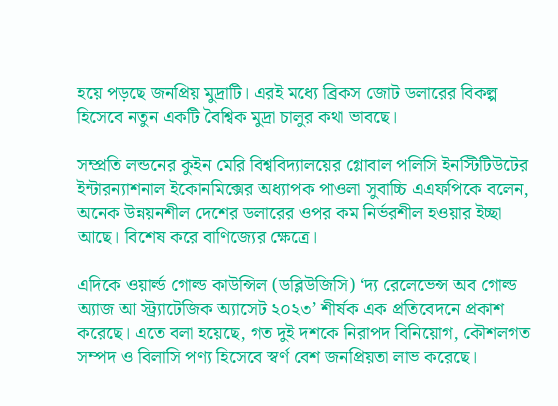হয়ে পড়ছে জনপ্রিয় মুদ্রাটি। এরই মধ্যে ব্রিকস জোট ডলারের বিকল্প হিসেবে নতুন একটি বৈশ্বিক মুদ্রা চালুর কথা ভাবছে।

সম্প্রতি লন্ডনের কুইন মেরি বিশ্ববিদ্যালয়ের গ্লোবাল পলিসি ইনস্টিটিউটের ইন্টারন্যাশনাল ইকোনমিক্সের অধ্যাপক পাওলা সুবাচ্চি এএফপিকে বলেন, অনেক উন্নয়নশীল দেশের ডলারের ওপর কম নির্ভরশীল হওয়ার ইচ্ছা আছে। বিশেষ করে বাণিজ্যের ক্ষেত্রে।

এদিকে ওয়ার্ল্ড গোল্ড কাউন্সিল (ডব্লিউজিসি) ‘দ্য রেলেভেন্স অব গোল্ড অ্যাজ আ স্ট্র্যাটেজিক অ্যাসেট ২০২৩’ শীর্ষক এক প্রতিবেদনে প্রকাশ করেছে। এতে বলা হয়েছে, গত দুই দশকে নিরাপদ বিনিয়োগ, কৌশলগত সম্পদ ও বিলাসি পণ্য হিসেবে স্বর্ণ বেশ জনপ্রিয়তা লাভ করেছে।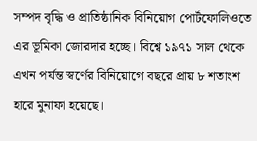সম্পদ বৃদ্ধি ও প্রাতিষ্ঠানিক বিনিয়োগ পোর্টফোলিওতে এর ভূমিকা জোরদার হচ্ছে। বিশ্বে ১৯৭১ সাল থেকে এখন পর্যন্ত স্বর্ণের বিনিয়োগে বছরে প্রায় ৮ শতাংশ হারে মুনাফা হয়েছে।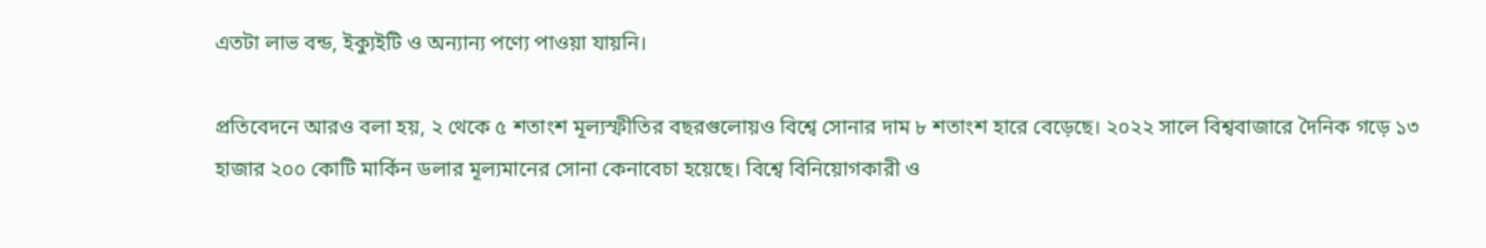এতটা লাভ বন্ড, ইক্যুইটি ও অন্যান্য পণ্যে পাওয়া যায়নি।

প্রতিবেদনে আরও বলা হয়, ২ থেকে ৫ শতাংশ মূল্যস্ফীতির বছরগুলোয়ও বিশ্বে সোনার দাম ৮ শতাংশ হারে বেড়েছে। ২০২২ সালে বিশ্ববাজারে দৈনিক গড়ে ১৩ হাজার ২০০ কোটি মার্কিন ডলার মূল্যমানের সোনা কেনাবেচা হয়েছে। বিশ্বে বিনিয়োগকারী ও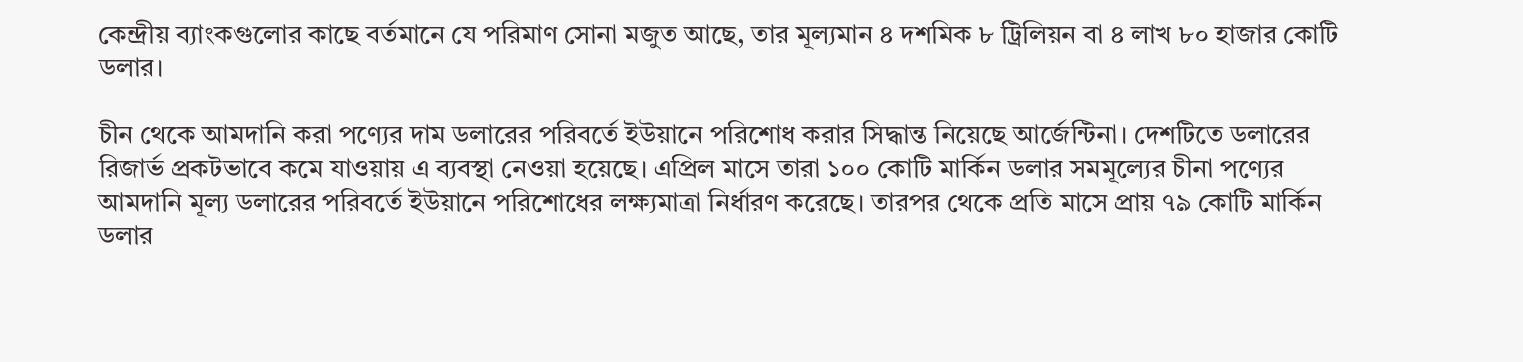কেন্দ্রীয় ব্যাংকগুলোর কাছে বর্তমানে যে পরিমাণ সোনা মজুত আছে, তার মূল্যমান ৪ দশমিক ৮ ট্রিলিয়ন বা ৪ লাখ ৮০ হাজার কোটি ডলার।

চীন থেকে আমদানি করা পণ্যের দাম ডলারের পরিবর্তে ইউয়ানে পরিশোধ করার সিদ্ধান্ত নিয়েছে আর্জেন্টিনা। দেশটিতে ডলারের রিজার্ভ প্রকটভাবে কমে যাওয়ায় এ ব্যবস্থা নেওয়া হয়েছে। এপ্রিল মাসে তারা ১০০ কোটি মার্কিন ডলার সমমূল্যের চীনা পণ্যের আমদানি মূল্য ডলারের পরিবর্তে ইউয়ানে পরিশোধের লক্ষ্যমাত্রা নির্ধারণ করেছে। তারপর থেকে প্রতি মাসে প্রায় ৭৯ কোটি মার্কিন ডলার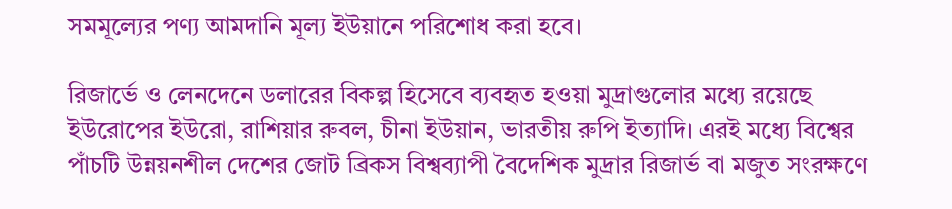সমমূল্যের পণ্য আমদানি মূল্য ইউয়ানে পরিশোধ করা হবে।

রিজার্ভে ও লেনদেনে ডলারের বিকল্প হিসেবে ব্যবহৃত হওয়া মুদ্রাগুলোর মধ্যে রয়েছে ইউরোপের ইউরো, রাশিয়ার রুবল, চীনা ইউয়ান, ভারতীয় রুপি ইত্যাদি। এরই মধ্যে বিশ্বের পাঁচটি উন্নয়নশীল দেশের জোট ব্রিকস বিশ্বব্যাপী বৈদেশিক মুদ্রার রিজার্ভ বা মজুত সংরক্ষণে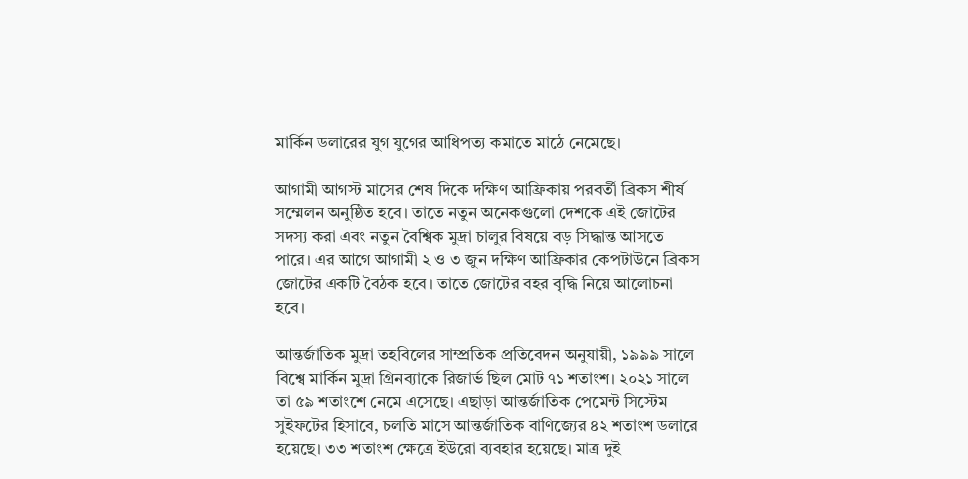মার্কিন ডলারের যুগ যুগের আধিপত্য কমাতে মাঠে নেমেছে।

আগামী আগস্ট মাসের শেষ দিকে দক্ষিণ আফ্রিকায় পরবর্তী ব্রিকস শীর্ষ সম্মেলন অনুষ্ঠিত হবে। তাতে নতুন অনেকগুলো দেশকে এই জোটের সদস্য করা এবং নতুন বৈশ্বিক মুদ্রা চালুর বিষয়ে বড় সিদ্ধান্ত আসতে পারে। এর আগে আগামী ২ ও ৩ জুন দক্ষিণ আফ্রিকার কেপটাউনে ব্রিকস জোটের একটি বৈঠক হবে। তাতে জোটের বহর বৃদ্ধি নিয়ে আলোচনা হবে।

আন্তর্জাতিক মুদ্রা তহবিলের সাম্প্রতিক প্রতিবেদন অনুযায়ী, ১৯৯৯ সালে বিশ্বে মার্কিন মুদ্রা গ্রিনব্যাকে রিজার্ভ ছিল মোট ৭১ শতাংশ। ২০২১ সালে তা ৫৯ শতাংশে নেমে এসেছে। এছাড়া আন্তর্জাতিক পেমেন্ট সিস্টেম সুইফটের হিসাবে, চলতি মাসে আন্তর্জাতিক বাণিজ্যের ৪২ শতাংশ ডলারে হয়েছে। ৩৩ শতাংশ ক্ষেত্রে ইউরো ব্যবহার হয়েছে। মাত্র দুই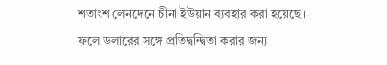শতাংশ লেনদেনে চীনা ইউয়ান ব্যবহার করা হয়েছে। ফলে ডলারের সঙ্গে প্রতিদ্বন্দ্বিতা করার জন্য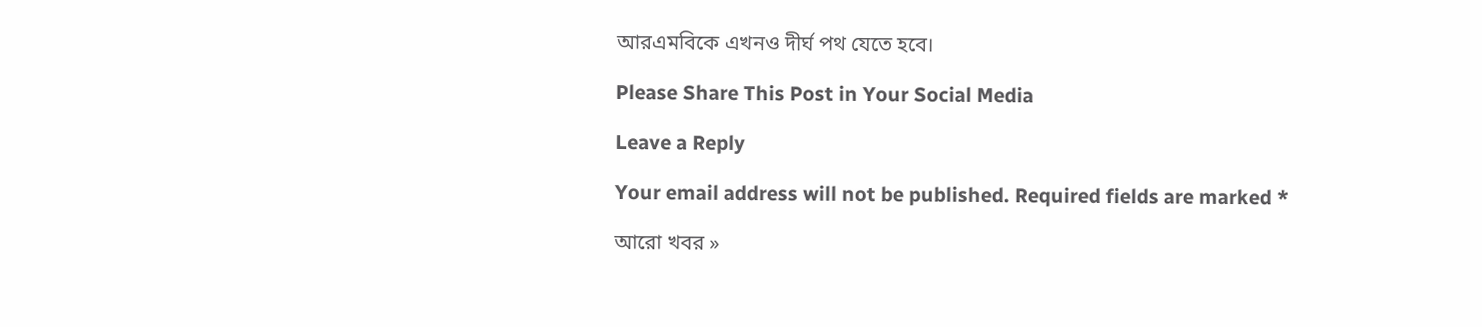আরএমবিকে এখনও দীর্ঘ পথ যেতে হবে।

Please Share This Post in Your Social Media

Leave a Reply

Your email address will not be published. Required fields are marked *

আরো খবর »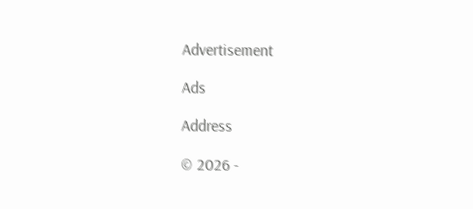Advertisement

Ads

Address

© 2026 -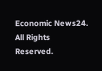Economic News24. All Rights Reserved.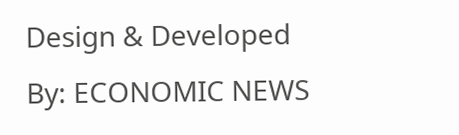Design & Developed By: ECONOMIC NEWS